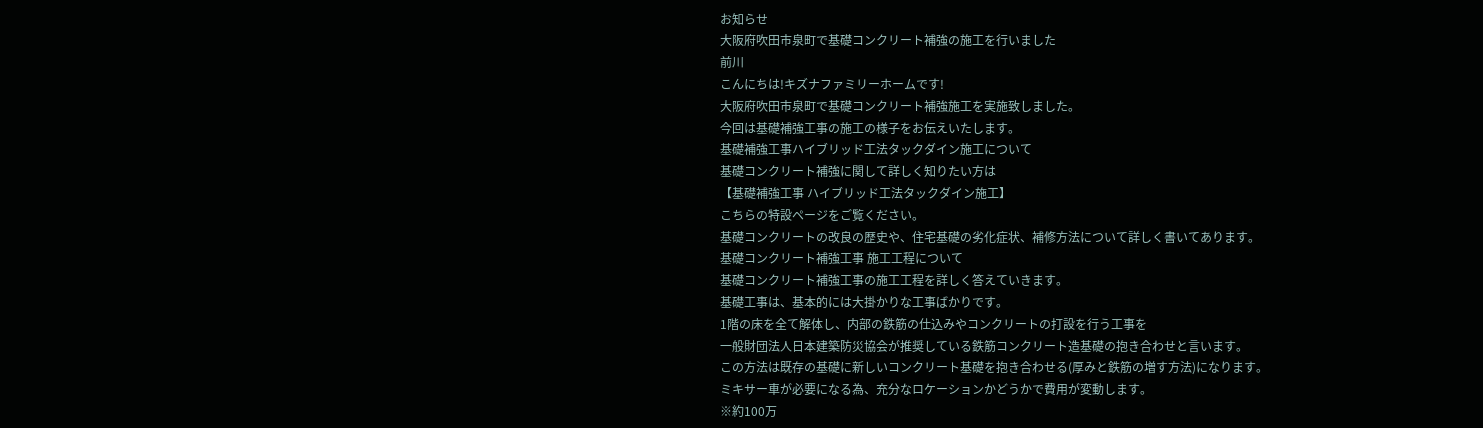お知らせ
大阪府吹田市泉町で基礎コンクリート補強の施工を行いました
前川
こんにちは!キズナファミリーホームです!
大阪府吹田市泉町で基礎コンクリート補強施工を実施致しました。
今回は基礎補強工事の施工の様子をお伝えいたします。
基礎補強工事ハイブリッド工法タックダイン施工について
基礎コンクリート補強に関して詳しく知りたい方は
【基礎補強工事 ハイブリッド工法タックダイン施工】
こちらの特設ページをご覧ください。
基礎コンクリートの改良の歴史や、住宅基礎の劣化症状、補修方法について詳しく書いてあります。
基礎コンクリート補強工事 施工工程について
基礎コンクリート補強工事の施工工程を詳しく答えていきます。
基礎工事は、基本的には大掛かりな工事ばかりです。
1階の床を全て解体し、内部の鉄筋の仕込みやコンクリートの打設を行う工事を
一般財団法人日本建築防災協会が推奨している鉄筋コンクリート造基礎の抱き合わせと言います。
この方法は既存の基礎に新しいコンクリート基礎を抱き合わせる(厚みと鉄筋の増す方法)になります。
ミキサー車が必要になる為、充分なロケーションかどうかで費用が変動します。
※約100万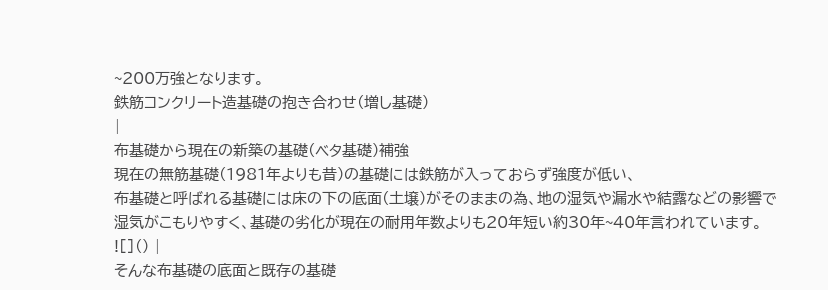~200万強となります。
鉄筋コンクリート造基礎の抱き合わせ(増し基礎)
|
布基礎から現在の新築の基礎(ベタ基礎)補強
現在の無筋基礎(1981年よりも昔)の基礎には鉄筋が入っておらず強度が低い、
布基礎と呼ばれる基礎には床の下の底面(土壌)がそのままの為、地の湿気や漏水や結露などの影響で
湿気がこもりやすく、基礎の劣化が現在の耐用年数よりも20年短い約30年~40年言われています。
![]() |
そんな布基礎の底面と既存の基礎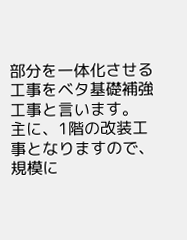部分を一体化させる工事をベタ基礎補強工事と言います。
主に、1階の改装工事となりますので、規模に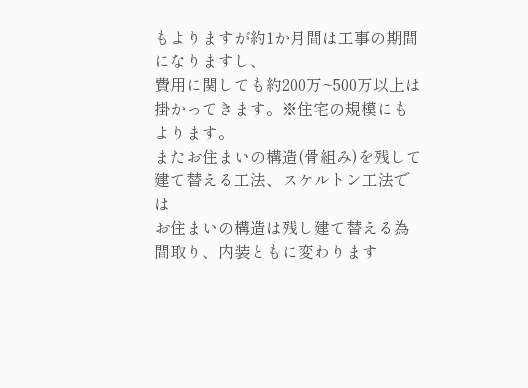もよりますが約1か月間は工事の期間になりますし、
費用に関しても約200万~500万以上は掛かってきます。※住宅の規模にもよります。
またお住まいの構造(骨組み)を残して建て替える工法、スケルトン工法では
お住まいの構造は残し建て替える為間取り、内装ともに変わります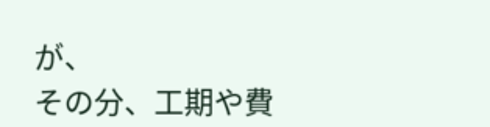が、
その分、工期や費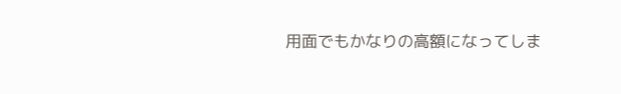用面でもかなりの高額になってしま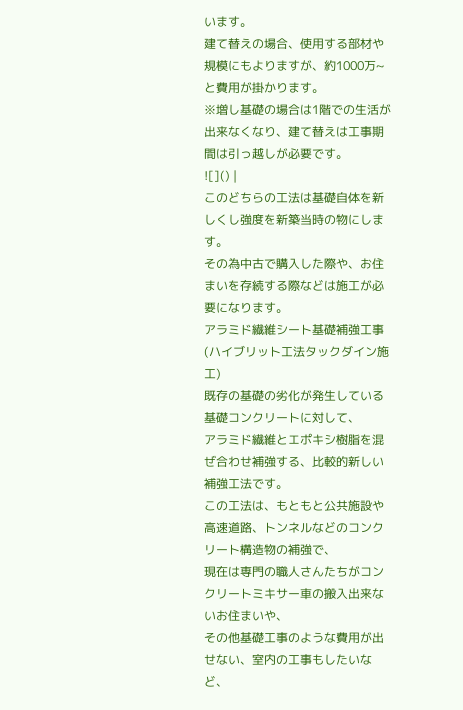います。
建て替えの場合、使用する部材や規模にもよりますが、約1000万~と費用が掛かります。
※増し基礎の場合は1階での生活が出来なくなり、建て替えは工事期間は引っ越しが必要です。
![]() |
このどちらの工法は基礎自体を新しくし強度を新築当時の物にします。
その為中古で購入した際や、お住まいを存続する際などは施工が必要になります。
アラミド繊維シート基礎補強工事(ハイブリット工法タックダイン施工)
既存の基礎の劣化が発生している基礎コンクリートに対して、
アラミド繊維とエポキシ樹脂を混ぜ合わせ補強する、比較的新しい補強工法です。
この工法は、もともと公共施設や高速道路、トンネルなどのコンクリート構造物の補強で、
現在は専門の職人さんたちがコンクリートミキサー車の搬入出来ないお住まいや、
その他基礎工事のような費用が出せない、室内の工事もしたいなど、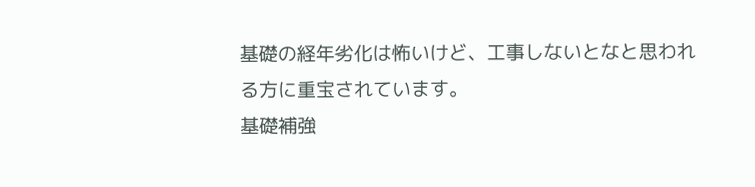基礎の経年劣化は怖いけど、工事しないとなと思われる方に重宝されています。
基礎補強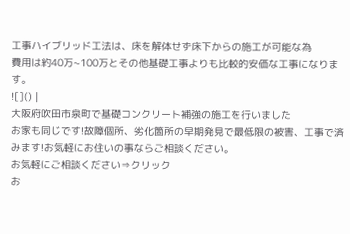工事ハイブリッド工法は、床を解体せず床下からの施工が可能な為
費用は約40万~100万とその他基礎工事よりも比較的安価な工事になります。
![]() |
大阪府吹田市泉町で基礎コンクリート補強の施工を行いました
お家も同じです!故障個所、劣化箇所の早期発見で最低限の被害、工事で済みます!お気軽にお住いの事ならご相談ください。
お気軽にご相談ください⇒クリック
お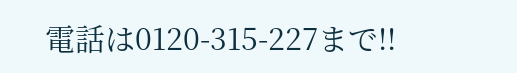電話は0120-315-227まで!!